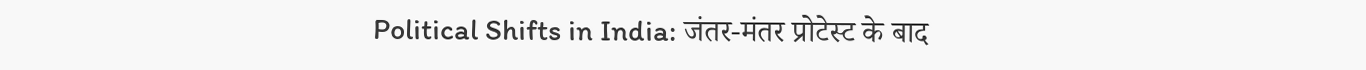Political Shifts in India: जंतर-मंतर प्रोटेस्ट के बाद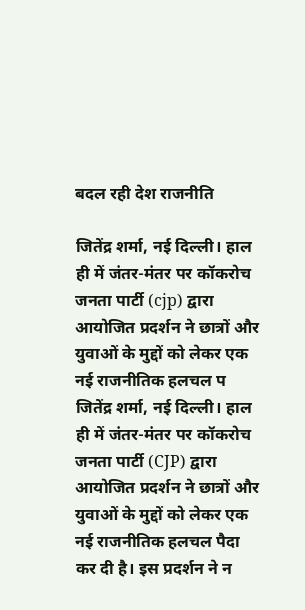बदल रही देश राजनीति

जितेंद्र शर्मा, नई दिल्ली। हाल ही में जंतर-मंतर पर कॉकरोच जनता पार्टी (cjp) द्वारा आयोजित प्रदर्शन ने छात्रों और युवाओं के मुद्दों को लेकर एक नई राजनीतिक हलचल प
जितेंद्र शर्मा, नई दिल्ली। हाल ही में जंतर-मंतर पर कॉकरोच जनता पार्टी (CJP) द्वारा आयोजित प्रदर्शन ने छात्रों और युवाओं के मुद्दों को लेकर एक नई राजनीतिक हलचल पैदा कर दी है। इस प्रदर्शन ने न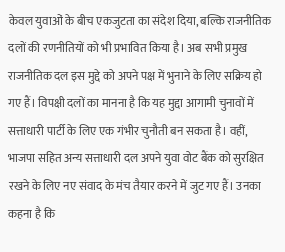केवल युवाओं के बीच एकजुटता का संदेश दिया, बल्कि राजनीतिक दलों की रणनीतियों को भी प्रभावित किया है। अब सभी प्रमुख राजनीतिक दल इस मुद्दे को अपने पक्ष में भुनाने के लिए सक्रिय हो गए हैं। विपक्षी दलों का मानना है कि यह मुद्दा आगामी चुनावों में सत्ताधारी पार्टी के लिए एक गंभीर चुनौती बन सकता है। वहीं, भाजपा सहित अन्य सत्ताधारी दल अपने युवा वोट बैंक को सुरक्षित रखने के लिए नए संवाद के मंच तैयार करने में जुट गए हैं। उनका कहना है कि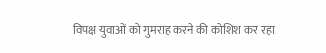विपक्ष युवाओं को गुमराह करने की कोशिश कर रहा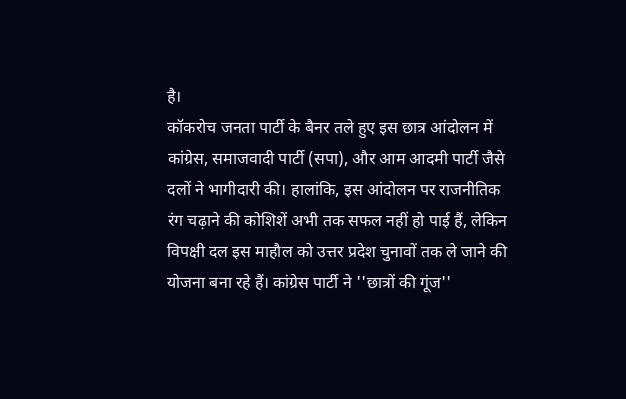है।
कॉकरोच जनता पार्टी के बैनर तले हुए इस छात्र आंदोलन में कांग्रेस, समाजवादी पार्टी (सपा), और आम आदमी पार्टी जैसे दलों ने भागीदारी की। हालांकि, इस आंदोलन पर राजनीतिक रंग चढ़ाने की कोशिशें अभी तक सफल नहीं हो पाई हैं, लेकिन विपक्षी दल इस माहौल को उत्तर प्रदेश चुनावों तक ले जाने की योजना बना रहे हैं। कांग्रेस पार्टी ने ''छात्रों की गूंज''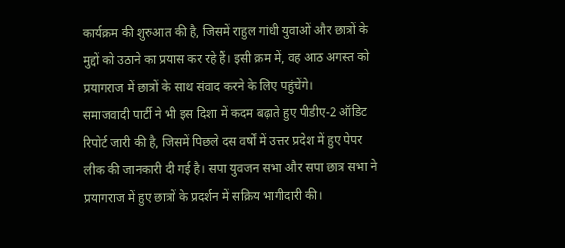कार्यक्रम की शुरुआत की है, जिसमें राहुल गांधी युवाओं और छात्रों के मुद्दों को उठाने का प्रयास कर रहे हैं। इसी क्रम में, वह आठ अगस्त को प्रयागराज में छात्रों के साथ संवाद करने के लिए पहुंचेंगे।
समाजवादी पार्टी ने भी इस दिशा में कदम बढ़ाते हुए पीडीए-2 ऑडिट रिपोर्ट जारी की है, जिसमें पिछले दस वर्षों में उत्तर प्रदेश में हुए पेपर लीक की जानकारी दी गई है। सपा युवजन सभा और सपा छात्र सभा ने प्रयागराज में हुए छात्रों के प्रदर्शन में सक्रिय भागीदारी की।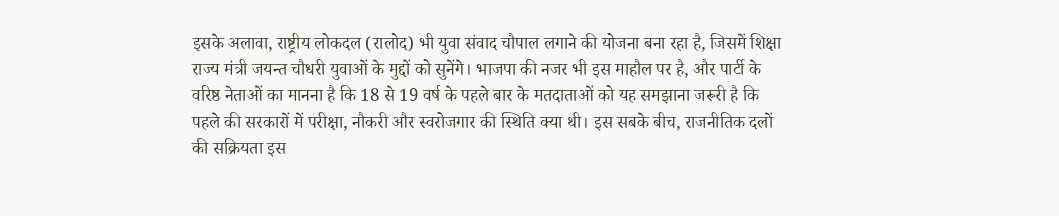इसके अलावा, राष्ट्रीय लोकदल (रालोद) भी युवा संवाद चौपाल लगाने की योजना बना रहा है, जिसमें शिक्षा राज्य मंत्री जयन्त चौधरी युवाओं के मुद्दों को सुनेंगे। भाजपा की नजर भी इस माहौल पर है, और पार्टी के वरिष्ठ नेताओं का मानना है कि 18 से 19 वर्ष के पहले बार के मतदाताओं को यह समझाना जरूरी है कि पहले की सरकारों में परीक्षा, नौकरी और स्वरोजगार की स्थिति क्या थी। इस सबके बीच, राजनीतिक दलों की सक्रियता इस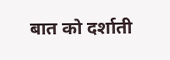बात को दर्शाती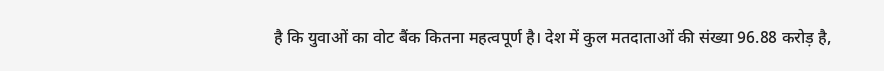है कि युवाओं का वोट बैंक कितना महत्वपूर्ण है। देश में कुल मतदाताओं की संख्या 96.88 करोड़ है,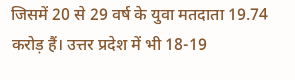जिसमें 20 से 29 वर्ष के युवा मतदाता 19.74 करोड़ हैं। उत्तर प्रदेश में भी 18-19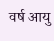वर्ष आयु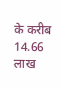के करीब 14.66 लाख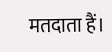मतदाता हैं।